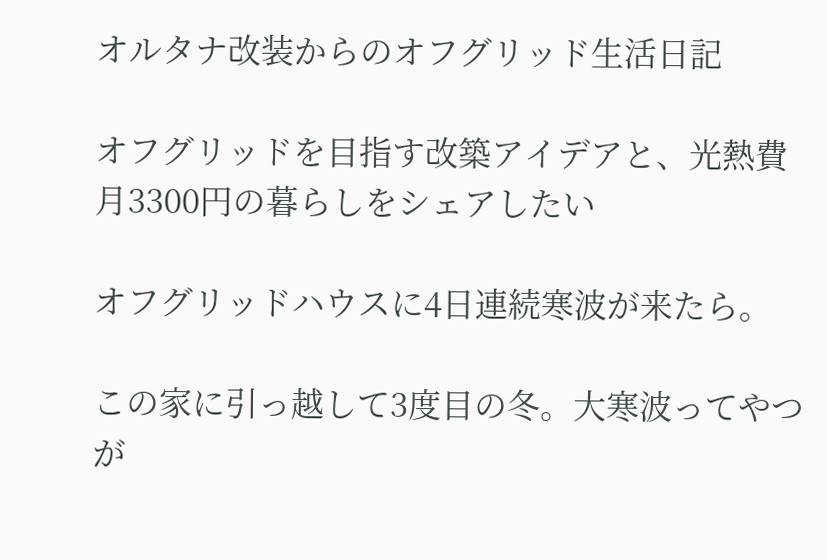オルタナ改装からのオフグリッド生活日記

オフグリッドを目指す改築アイデアと、光熱費月3300円の暮らしをシェアしたい

オフグリッドハウスに4日連続寒波が来たら。

この家に引っ越して3度目の冬。大寒波ってやつが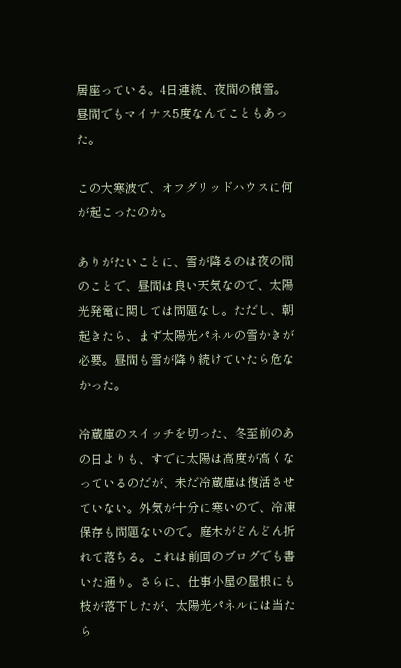居座っている。4日連続、夜間の積雪。昼間でもマイナス5度なんてこともあった。

この大寒波で、オフグリッドハウスに何が起こったのか。

ありがたいことに、雪が降るのは夜の間のことで、昼間は良い天気なので、太陽光発電に関しては問題なし。ただし、朝起きたら、まず太陽光パネルの雪かきが必要。昼間も雪が降り続けていたら危なかった。

冷蔵庫のスイッチを切った、冬至前のあの日よりも、すでに太陽は高度が高くなっているのだが、未だ冷蔵庫は復活させていない。外気が十分に寒いので、冷凍保存も問題ないので。庭木がどんどん折れて落ちる。これは前回のブログでも書いた通り。さらに、仕事小屋の屋根にも枝が落下したが、太陽光パネルには当たら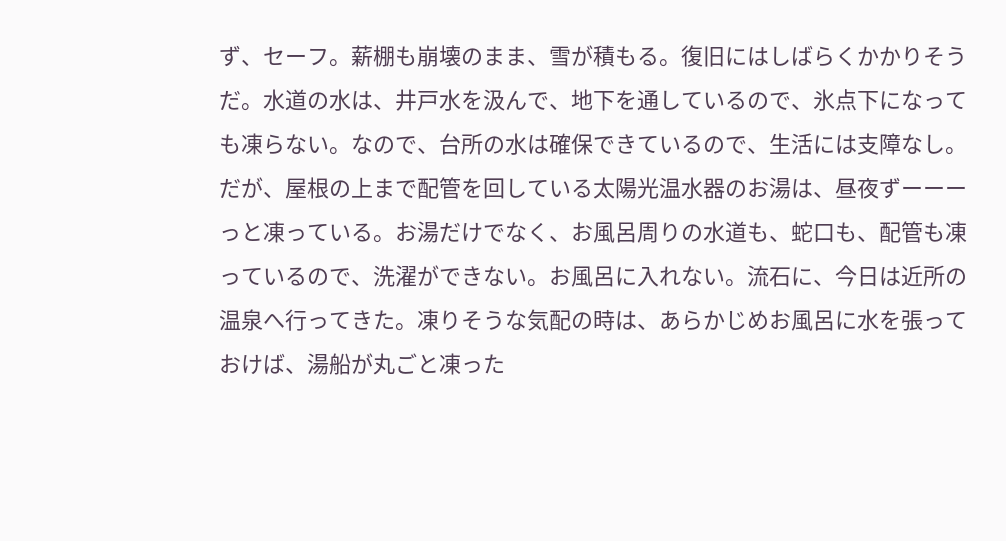ず、セーフ。薪棚も崩壊のまま、雪が積もる。復旧にはしばらくかかりそうだ。水道の水は、井戸水を汲んで、地下を通しているので、氷点下になっても凍らない。なので、台所の水は確保できているので、生活には支障なし。だが、屋根の上まで配管を回している太陽光温水器のお湯は、昼夜ずーーーっと凍っている。お湯だけでなく、お風呂周りの水道も、蛇口も、配管も凍っているので、洗濯ができない。お風呂に入れない。流石に、今日は近所の温泉へ行ってきた。凍りそうな気配の時は、あらかじめお風呂に水を張っておけば、湯船が丸ごと凍った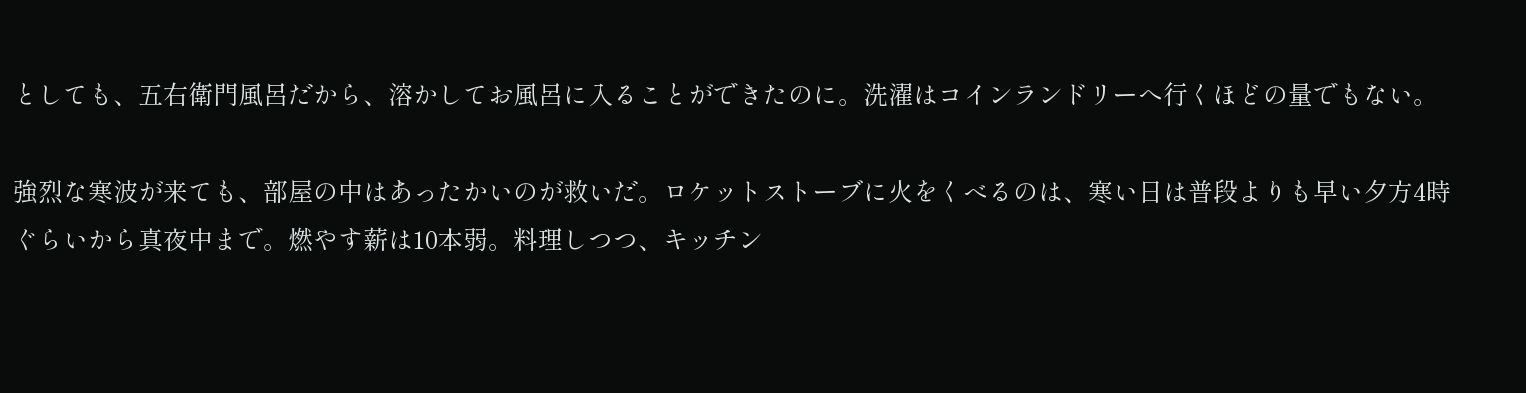としても、五右衛門風呂だから、溶かしてお風呂に入ることができたのに。洗濯はコインランドリーへ行くほどの量でもない。

強烈な寒波が来ても、部屋の中はあったかいのが救いだ。ロケットストーブに火をくべるのは、寒い日は普段よりも早い夕方4時ぐらいから真夜中まで。燃やす薪は10本弱。料理しつつ、キッチン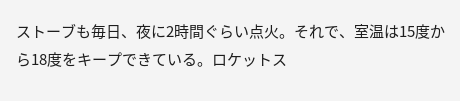ストーブも毎日、夜に2時間ぐらい点火。それで、室温は15度から18度をキープできている。ロケットス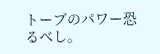トーブのパワー恐るべし。